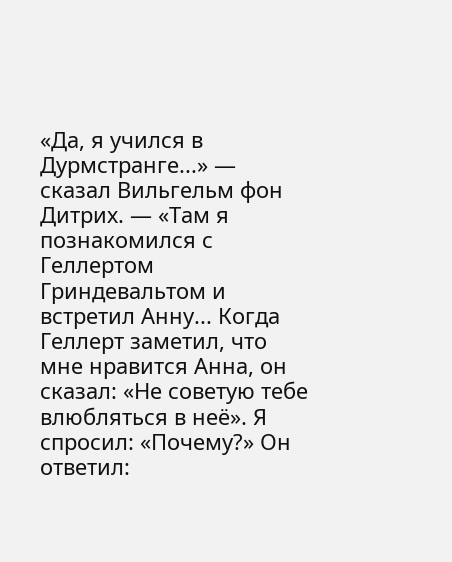«Да, я учился в Дурмстранге...» — сказал Вильгельм фон Дитрих. — «Там я познакомился с Геллертом Гриндевальтом и встретил Анну... Когда Геллерт заметил, что мне нравится Анна, он сказал: «Не советую тебе влюбляться в неё». Я спросил: «Почему?» Он ответил: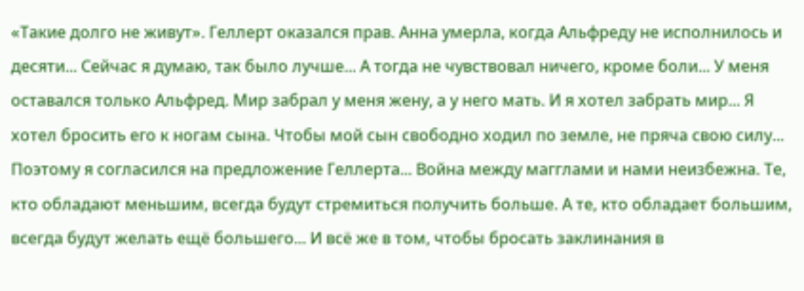«Такие долго не живут». Геллерт оказался прав. Анна умерла, когда Альфреду не исполнилось и десяти... Сейчас я думаю, так было лучше... А тогда не чувствовал ничего, кроме боли... У меня оставался только Альфред. Мир забрал у меня жену, а у него мать. И я хотел забрать мир... Я хотел бросить его к ногам сына. Чтобы мой сын свободно ходил по земле, не пряча свою силу... Поэтому я согласился на предложение Геллерта... Война между магглами и нами неизбежна. Те, кто обладают меньшим, всегда будут стремиться получить больше. А те, кто обладает большим, всегда будут желать ещё большего... И всё же в том, чтобы бросать заклинания в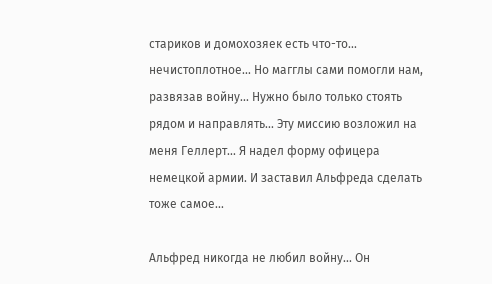стариков и домохозяек есть что-то... нечистоплотное... Но магглы сами помогли нам, развязав войну... Нужно было только стоять рядом и направлять... Эту миссию возложил на меня Геллерт... Я надел форму офицера немецкой армии. И заставил Альфреда сделать тоже самое...

Альфред никогда не любил войну... Он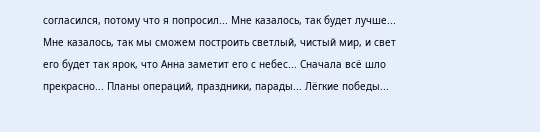согласился, потому что я попросил... Мне казалось, так будет лучше... Мне казалось, так мы сможем построить светлый, чистый мир, и свет его будет так ярок, что Анна заметит его с небес... Сначала всё шло прекрасно... Планы операций, праздники, парады... Лёгкие победы...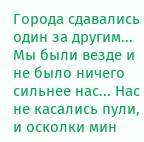Города сдавались один за другим... Мы были везде и не было ничего сильнее нас... Нас не касались пули, и осколки мин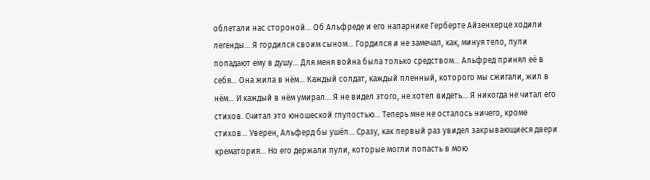облетали нас стороной... Об Альфреде и его напарнике Герберте Айзенхерце ходили легенды... Я гордился своим сыном... Гордился и не замечал, как, минуя тело, пули попадают ему в душу... Для меня война была только средством... Альфред принял её в себя... Она жила в нём... Каждый солдат, каждый пленный, которого мы сжигали, жил в нём... И каждый в нём умирал... Я не видел этого, не хотел видеть... Я никогда не читал его стихов. Считал это юношеской глупостью... Теперь мне не осталось ничего, кроме стихов... Уверен, Альферд бы ушёл... Сразу, как первый раз увидел закрывающиеся двери крематория... Но его держали пули, которые могли попасть в мою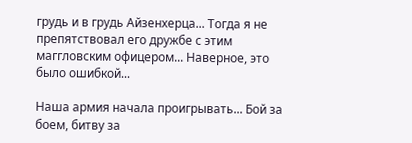грудь и в грудь Айзенхерца... Тогда я не препятствовал его дружбе с этим маггловским офицером... Наверное, это было ошибкой...

Наша армия начала проигрывать... Бой за боем, битву за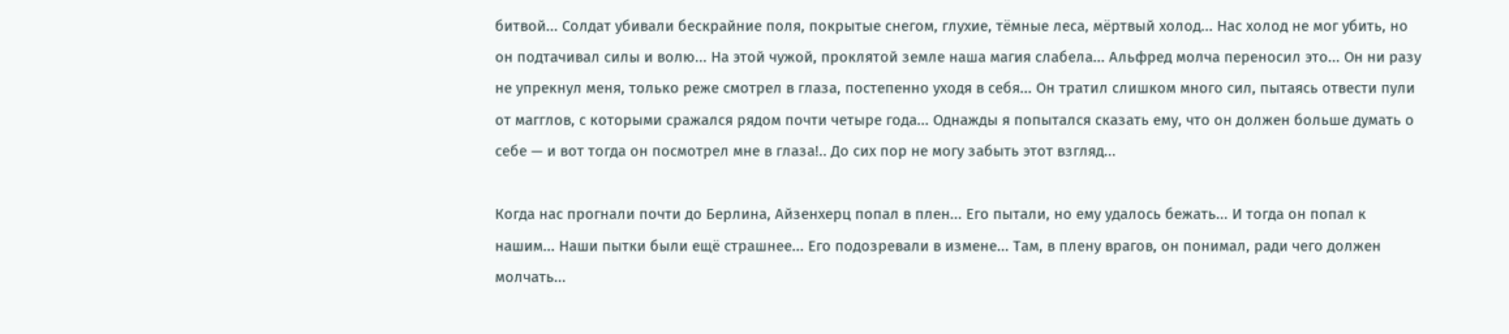битвой... Солдат убивали бескрайние поля, покрытые снегом, глухие, тёмные леса, мёртвый холод... Нас холод не мог убить, но он подтачивал силы и волю... На этой чужой, проклятой земле наша магия слабела... Альфред молча переносил это... Он ни разу не упрекнул меня, только реже смотрел в глаза, постепенно уходя в себя... Он тратил слишком много сил, пытаясь отвести пули от магглов, с которыми сражался рядом почти четыре года... Однажды я попытался сказать ему, что он должен больше думать о себе — и вот тогда он посмотрел мне в глаза!.. До сих пор не могу забыть этот взгляд...

Когда нас прогнали почти до Берлина, Айзенхерц попал в плен... Его пытали, но ему удалось бежать... И тогда он попал к нашим... Наши пытки были ещё страшнее... Его подозревали в измене... Там, в плену врагов, он понимал, ради чего должен молчать...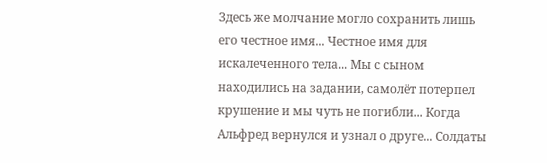Здесь же молчание могло сохранить лишь его честное имя... Честное имя для искалеченного тела... Мы с сыном находились на задании, самолёт потерпел крушение и мы чуть не погибли... Когда Альфред вернулся и узнал о друге... Солдаты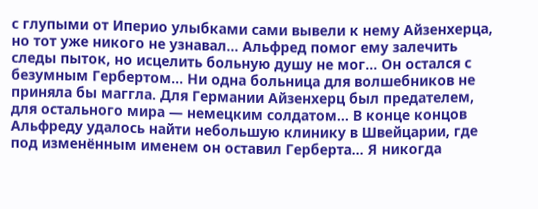с глупыми от Иперио улыбками сами вывели к нему Айзенхерца, но тот уже никого не узнавал... Альфред помог ему залечить следы пыток, но исцелить больную душу не мог... Он остался с безумным Гербертом... Ни одна больница для волшебников не приняла бы маггла. Для Германии Айзенхерц был предателем, для остального мира — немецким солдатом... В конце концов Альфреду удалось найти небольшую клинику в Швейцарии, где под изменённым именем он оставил Герберта... Я никогда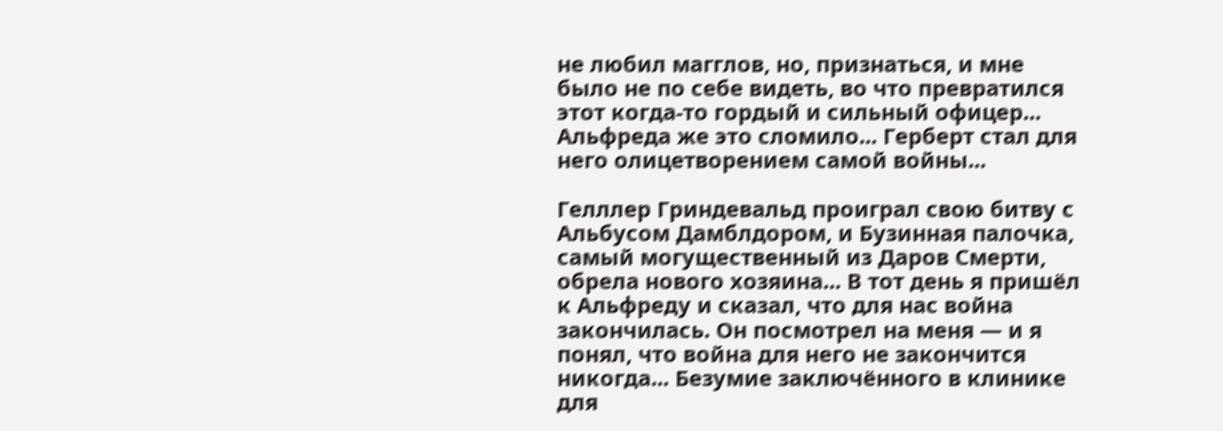не любил магглов, но, признаться, и мне было не по себе видеть, во что превратился этот когда-то гордый и сильный офицер... Альфреда же это сломило... Герберт стал для него олицетворением самой войны...

Гелллер Гриндевальд проиграл свою битву с Альбусом Дамблдором, и Бузинная палочка, самый могущественный из Даров Смерти, обрела нового хозяина... В тот день я пришёл к Альфреду и сказал, что для нас война закончилась. Он посмотрел на меня — и я понял, что война для него не закончится никогда... Безумие заключённого в клинике для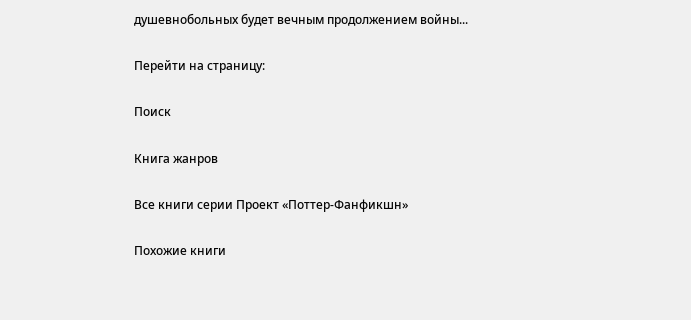душевнобольных будет вечным продолжением войны...

Перейти на страницу:

Поиск

Книга жанров

Все книги серии Проект «Поттер-Фанфикшн»

Похожие книги